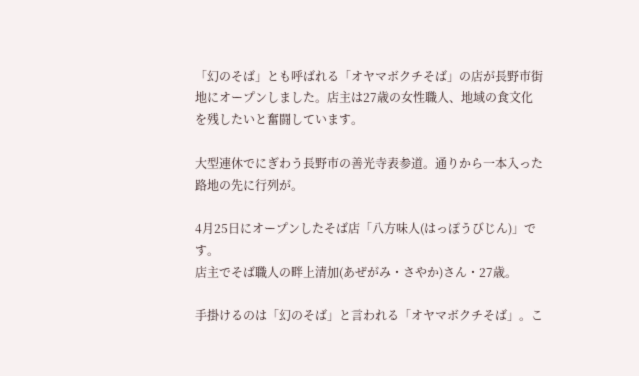「幻のそば」とも呼ばれる「オヤマボクチそば」の店が長野市街地にオープンしました。店主は27歳の女性職人、地域の食文化を残したいと奮闘しています。

大型連休でにぎわう長野市の善光寺表参道。通りから一本入った路地の先に行列が。

4月25日にオープンしたそば店「八方味人(はっぽうびじん)」です。
店主でそば職人の畔上清加(あぜがみ・さやか)さん・27歳。

手掛けるのは「幻のそば」と言われる「オヤマボクチそば」。こ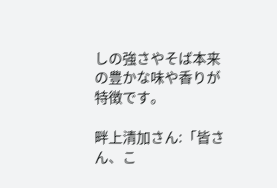しの強さやそば本来の豊かな味や香りが特徴です。

畔上清加さん:「皆さん、こ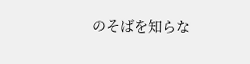のそばを知らな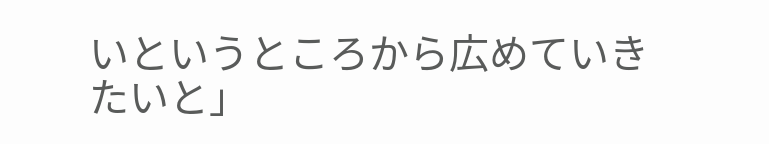いというところから広めていきたいと」